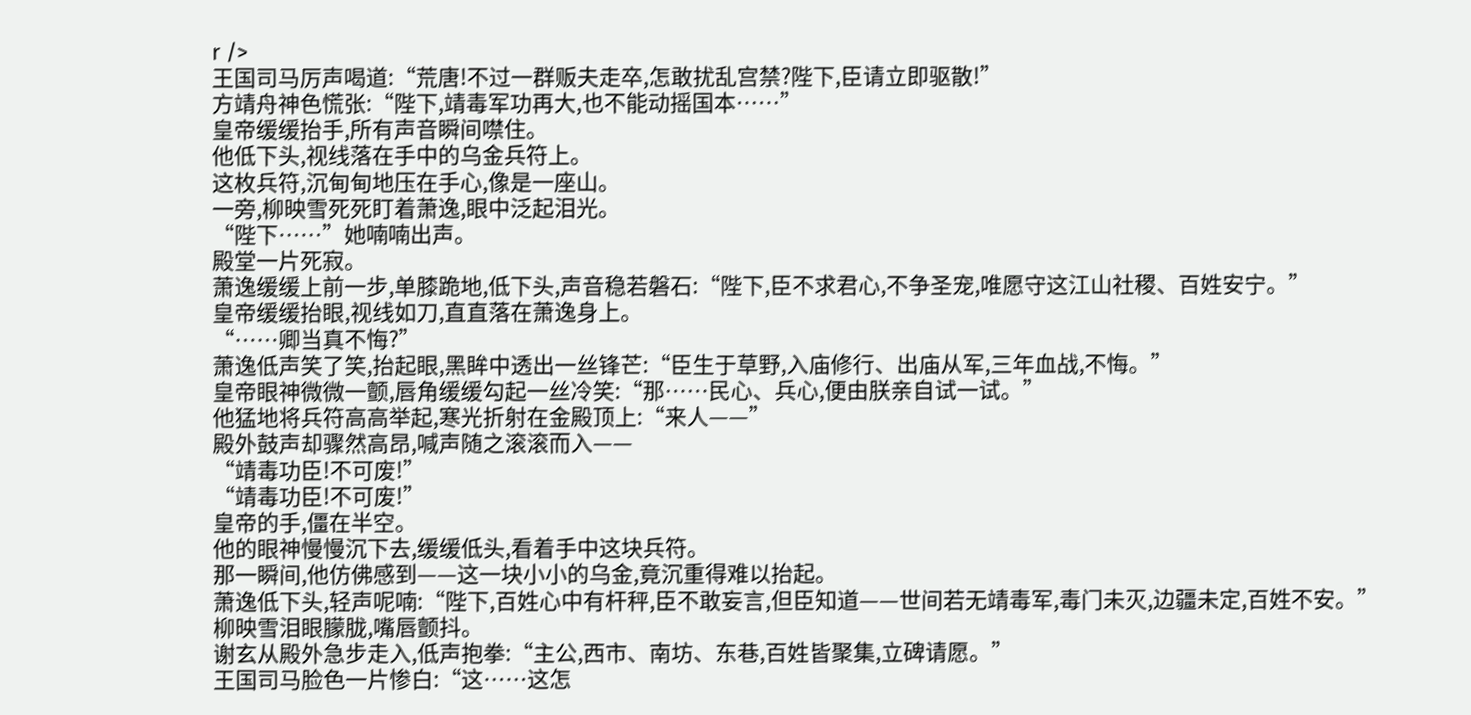r />
王国司马厉声喝道:“荒唐!不过一群贩夫走卒,怎敢扰乱宫禁?陛下,臣请立即驱散!”
方靖舟神色慌张:“陛下,靖毒军功再大,也不能动摇国本……”
皇帝缓缓抬手,所有声音瞬间噤住。
他低下头,视线落在手中的乌金兵符上。
这枚兵符,沉甸甸地压在手心,像是一座山。
一旁,柳映雪死死盯着萧逸,眼中泛起泪光。
“陛下……”她喃喃出声。
殿堂一片死寂。
萧逸缓缓上前一步,单膝跪地,低下头,声音稳若磐石:“陛下,臣不求君心,不争圣宠,唯愿守这江山社稷、百姓安宁。”
皇帝缓缓抬眼,视线如刀,直直落在萧逸身上。
“……卿当真不悔?”
萧逸低声笑了笑,抬起眼,黑眸中透出一丝锋芒:“臣生于草野,入庙修行、出庙从军,三年血战,不悔。”
皇帝眼神微微一颤,唇角缓缓勾起一丝冷笑:“那……民心、兵心,便由朕亲自试一试。”
他猛地将兵符高高举起,寒光折射在金殿顶上:“来人——”
殿外鼓声却骤然高昂,喊声随之滚滚而入——
“靖毒功臣!不可废!”
“靖毒功臣!不可废!”
皇帝的手,僵在半空。
他的眼神慢慢沉下去,缓缓低头,看着手中这块兵符。
那一瞬间,他仿佛感到——这一块小小的乌金,竟沉重得难以抬起。
萧逸低下头,轻声呢喃:“陛下,百姓心中有杆秤,臣不敢妄言,但臣知道——世间若无靖毒军,毒门未灭,边疆未定,百姓不安。”
柳映雪泪眼朦胧,嘴唇颤抖。
谢玄从殿外急步走入,低声抱拳:“主公,西市、南坊、东巷,百姓皆聚集,立碑请愿。”
王国司马脸色一片惨白:“这……这怎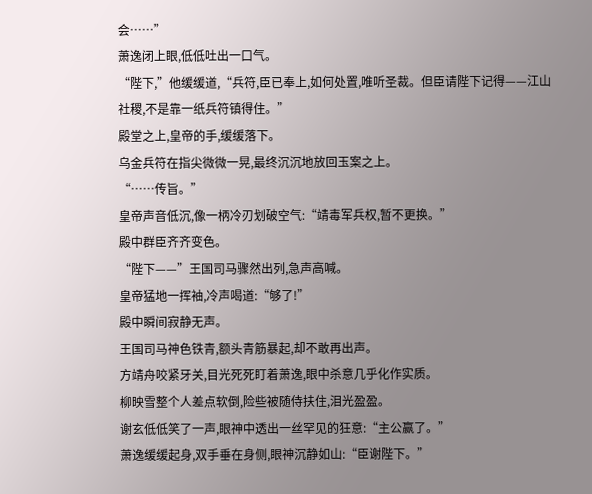会……”
萧逸闭上眼,低低吐出一口气。
“陛下,”他缓缓道,“兵符,臣已奉上,如何处置,唯听圣裁。但臣请陛下记得——江山社稷,不是靠一纸兵符镇得住。”
殿堂之上,皇帝的手,缓缓落下。
乌金兵符在指尖微微一晃,最终沉沉地放回玉案之上。
“……传旨。”
皇帝声音低沉,像一柄冷刃划破空气:“靖毒军兵权,暂不更换。”
殿中群臣齐齐变色。
“陛下——”王国司马骤然出列,急声高喊。
皇帝猛地一挥袖,冷声喝道:“够了!”
殿中瞬间寂静无声。
王国司马神色铁青,额头青筋暴起,却不敢再出声。
方靖舟咬紧牙关,目光死死盯着萧逸,眼中杀意几乎化作实质。
柳映雪整个人差点软倒,险些被随侍扶住,泪光盈盈。
谢玄低低笑了一声,眼神中透出一丝罕见的狂意:“主公赢了。”
萧逸缓缓起身,双手垂在身侧,眼神沉静如山:“臣谢陛下。”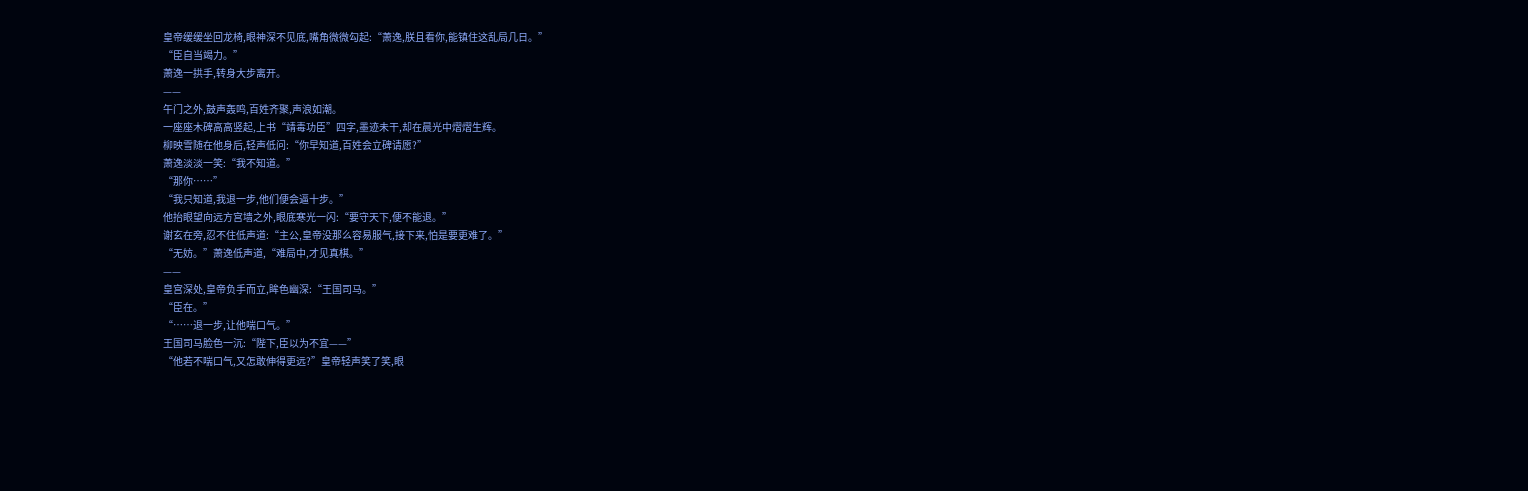皇帝缓缓坐回龙椅,眼神深不见底,嘴角微微勾起:“萧逸,朕且看你,能镇住这乱局几日。”
“臣自当竭力。”
萧逸一拱手,转身大步离开。
——
午门之外,鼓声轰鸣,百姓齐聚,声浪如潮。
一座座木碑高高竖起,上书“靖毒功臣”四字,墨迹未干,却在晨光中熠熠生辉。
柳映雪随在他身后,轻声低问:“你早知道,百姓会立碑请愿?”
萧逸淡淡一笑:“我不知道。”
“那你……”
“我只知道,我退一步,他们便会逼十步。”
他抬眼望向远方宫墙之外,眼底寒光一闪:“要守天下,便不能退。”
谢玄在旁,忍不住低声道:“主公,皇帝没那么容易服气,接下来,怕是要更难了。”
“无妨。”萧逸低声道,“难局中,才见真棋。”
——
皇宫深处,皇帝负手而立,眸色幽深:“王国司马。”
“臣在。”
“……退一步,让他喘口气。”
王国司马脸色一沉:“陛下,臣以为不宜——”
“他若不喘口气,又怎敢伸得更远?”皇帝轻声笑了笑,眼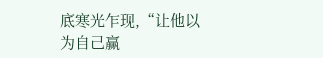底寒光乍现,“让他以为自己赢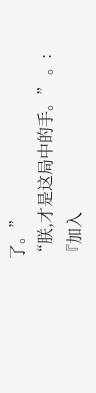了。”
“朕,才是这局中的手。” 。:
『加入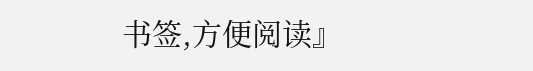书签,方便阅读』